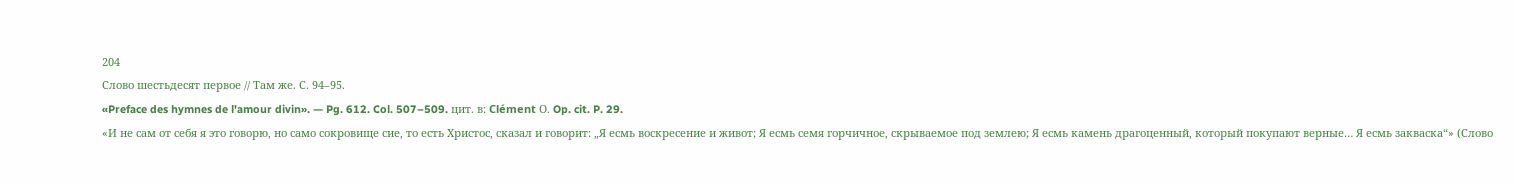204
Слово шестьдесят первое // Там же. С. 94–95.
«Preface des hymnes de l'amour divin». — Pg. 612. Col. 507–509. цит. в: Clément О. Op. cit. P. 29.
«И не сам от себя я это говорю, но само сокровище сие, то есть Христос, сказал и говорит: „Я есмь воскресение и живот; Я есмь семя горчичное, скрываемое под землею; Я есмь камень драгоценный, который покупают верные… Я есмь закваска“» (Слово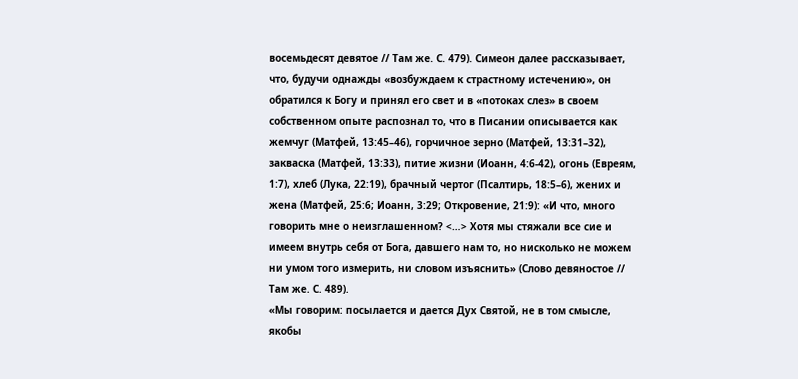восемьдесят девятое // Там же. С. 479). Симеон далее рассказывает, что, будучи однажды «возбуждаем к страстному истечению», он обратился к Богу и принял его свет и в «потоках слез» в своем собственном опыте распознал то, что в Писании описывается как жемчуг (Матфей, 13:45–46), горчичное зерно (Матфей, 13:31–32), закваска (Матфей, 13:33), питие жизни (Иоанн, 4:6-42), огонь (Евреям, 1:7), хлеб (Лука, 22:19), брачный чертог (Псалтирь, 18:5–6), жених и жена (Матфей, 25:6; Иоанн, 3:29; Откровение, 21:9): «И что, много говорить мне о неизглашенном? <…> Хотя мы стяжали все сие и имеем внутрь себя от Бога, давшего нам то, но нисколько не можем ни умом того измерить, ни словом изъяснить» (Слово девяностое // Там же. С. 489).
«Мы говорим: посылается и дается Дух Святой, не в том смысле, якобы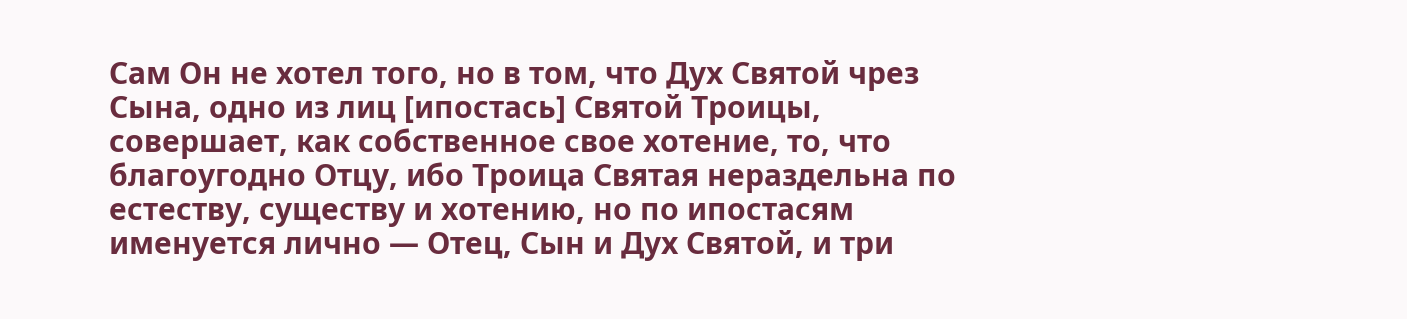Сам Он не хотел того, но в том, что Дух Святой чрез Сына, одно из лиц [ипостась] Святой Троицы, совершает, как собственное свое хотение, то, что благоугодно Отцу, ибо Троица Святая нераздельна по естеству, существу и хотению, но по ипостасям именуется лично — Отец, Сын и Дух Святой, и три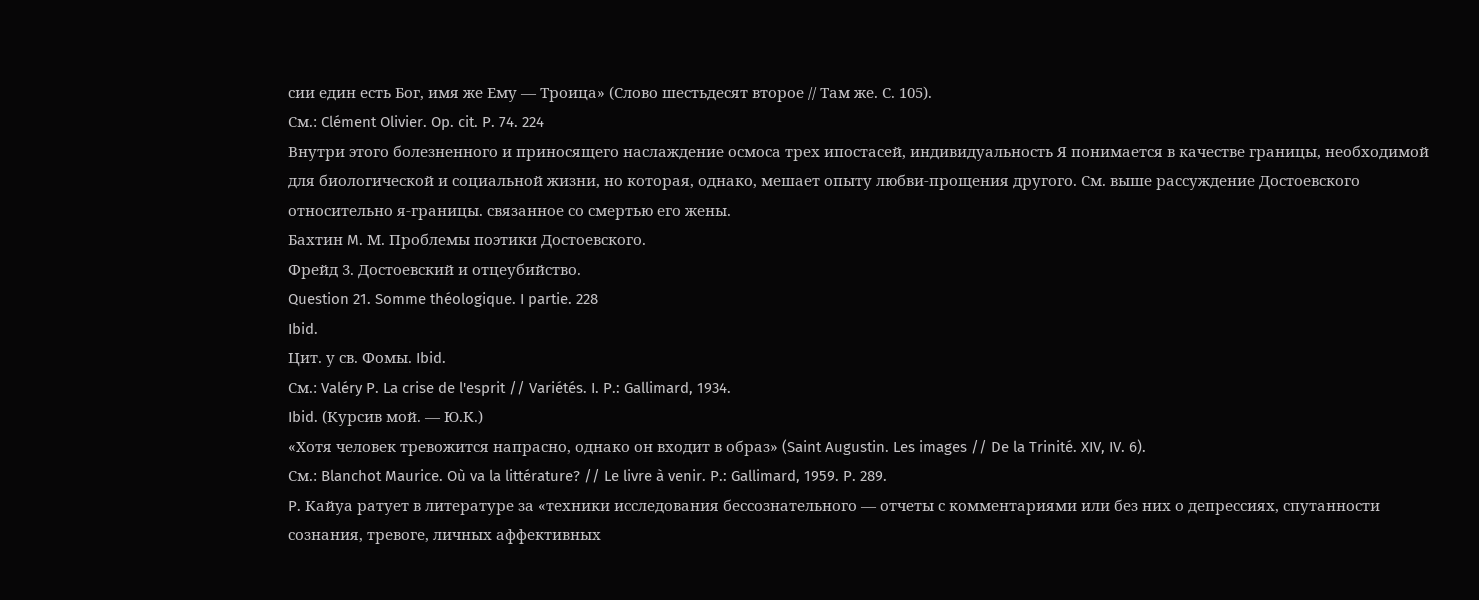сии един есть Бог, имя же Ему — Троица» (Слово шестьдесят второе // Там же. С. 105).
См.: Clément Olivier. Op. cit. P. 74. 224
Внутри этого болезненного и приносящего наслаждение осмоса трех ипостасей, индивидуальность Я понимается в качестве границы, необходимой для биологической и социальной жизни, но которая, однако, мешает опыту любви-прощения другого. См. выше рассуждение Достоевского относительно я-границы. связанное со смертью его жены.
Бахтин M. М. Проблемы поэтики Достоевского.
Фрейд 3. Достоевский и отцеубийство.
Question 21. Somme théologique. I partie. 228
Ibid.
Цит. у св. Фомы. Ibid.
См.: Valéry P. La crise de l'esprit // Variétés. I. P.: Gallimard, 1934.
Ibid. (Курсив мой. — Ю.К.)
«Хотя человек тревожится напрасно, однако он входит в образ» (Saint Augustin. Les images // De la Trinité. XIV, IV. 6).
См.: Blanchot Maurice. Où va la littérature? // Le livre à venir. P.: Gallimard, 1959. P. 289.
P. Кайуа ратует в литературе за «техники исследования бессознательного — отчеты с комментариями или без них о депрессиях, спутанности сознания, тревоге, личных аффективных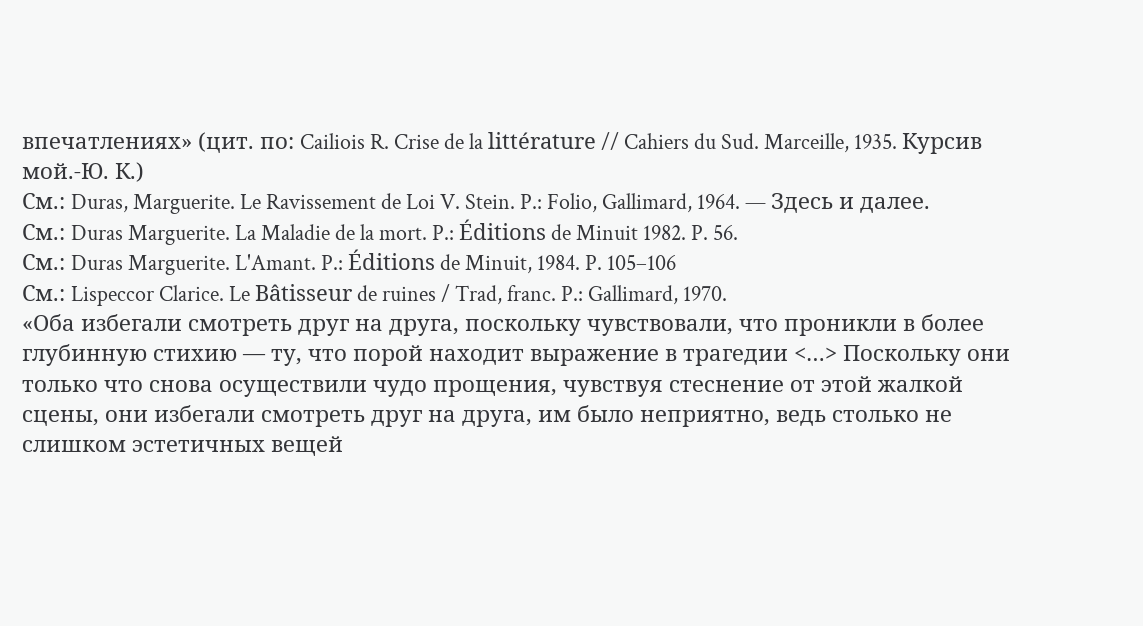впечатлениях» (цит. по: Cailiois R. Crise de la littérature // Cahiers du Sud. Marceille, 1935. Курсив мой.-Ю. К.)
См.: Duras, Marguerite. Le Ravissement de Loi V. Stein. P.: Folio, Gallimard, 1964. — Здесь и далее.
См.: Duras Marguerite. La Maladie de la mort. P.: Éditions de Minuit 1982. P. 56.
См.: Duras Marguerite. L'Amant. P.: Éditions de Minuit, 1984. P. 105–106
См.: Lispeccor Clarice. Le Bâtisseur de ruines / Trad, franc. P.: Gallimard, 1970.
«Оба избегали смотреть друг на друга, поскольку чувствовали, что проникли в более глубинную стихию — ту, что порой находит выражение в трагедии <…> Поскольку они только что снова осуществили чудо прощения, чувствуя стеснение от этой жалкой сцены, они избегали смотреть друг на друга, им было неприятно, ведь столько не слишком эстетичных вещей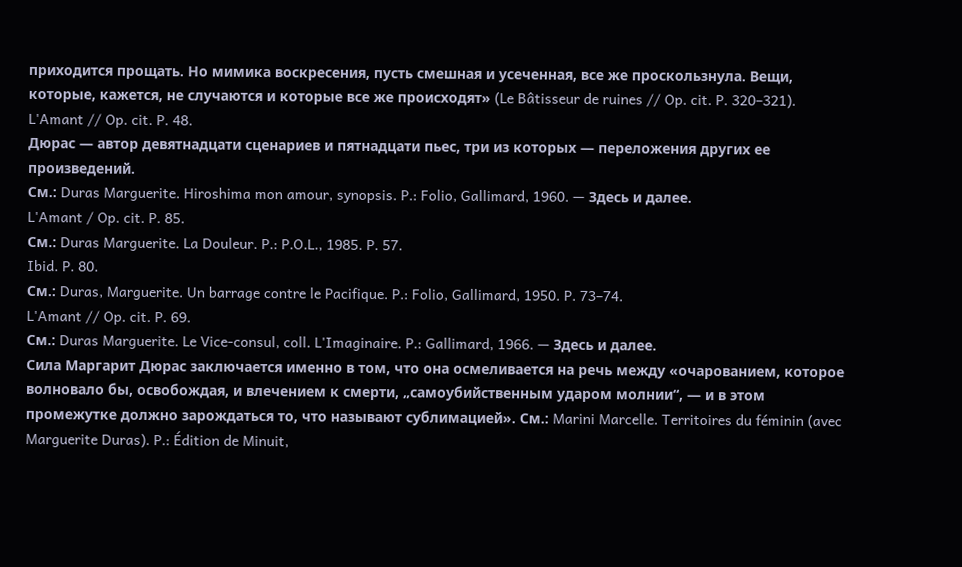приходится прощать. Но мимика воскресения, пусть смешная и усеченная, все же проскользнула. Вещи, которые, кажется, не случаются и которые все же происходят» (Le Bâtisseur de ruines // Op. cit. P. 320–321).
L'Amant // Op. cit. P. 48.
Дюрас — автор девятнадцати сценариев и пятнадцати пьес, три из которых — переложения других ее произведений.
См.: Duras Marguerite. Hiroshima mon amour, synopsis. P.: Folio, Gallimard, 1960. — Здесь и далее.
L'Amant / Op. cit. P. 85.
См.: Duras Marguerite. La Douleur. P.: P.O.L., 1985. P. 57.
Ibid. P. 80.
См.: Duras, Marguerite. Un barrage contre le Pacifique. P.: Folio, Gallimard, 1950. P. 73–74.
L'Amant // Op. cit. P. 69.
См.: Duras Marguerite. Le Vice-consul, coll. L'Imaginaire. P.: Gallimard, 1966. — Здесь и далее.
Сила Маргарит Дюрас заключается именно в том, что она осмеливается на речь между «очарованием, которое волновало бы, освобождая, и влечением к смерти, „самоубийственным ударом молнии“, — и в этом промежутке должно зарождаться то, что называют сублимацией». См.: Marini Marcelle. Territoires du féminin (avec Marguerite Duras). P.: Édition de Minuit,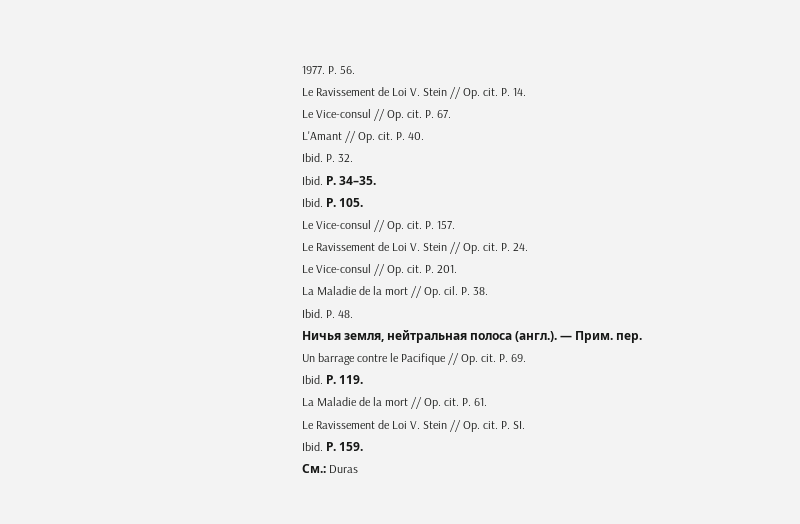1977. P. 56.
Le Ravissement de Loi V. Stein // Op. cit. P. 14.
Le Vice-consul // Op. cit. P. 67.
L'Amant // Op. cit. P. 40.
Ibid. P. 32.
Ibid. Р. 34–35.
Ibid. Р. 105.
Le Vice-consul // Op. cit. P. 157.
Le Ravissement de Loi V. Stein // Op. cit. P. 24.
Le Vice-consul // Op. cit. P. 201.
La Maladie de la mort // Op. cil. P. 38.
Ibid. P. 48.
Ничья земля, нейтральная полоса (англ.). — Прим. пер.
Un barrage contre le Pacifique // Op. cit. P. 69.
Ibid. Р. 119.
La Maladie de la mort // Op. cit. P. 61.
Le Ravissement de Loi V. Stein // Op. cit. P. SI.
Ibid. Р. 159.
См.: Duras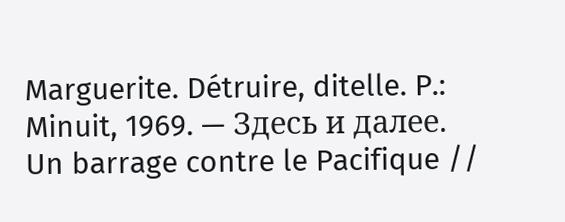Marguerite. Détruire, ditelle. P.: Minuit, 1969. — Здесь и далее.
Un barrage contre le Pacifique //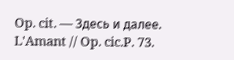Op. cit. — Здесь и далее.
L'Amant // Op. cic.P. 73.